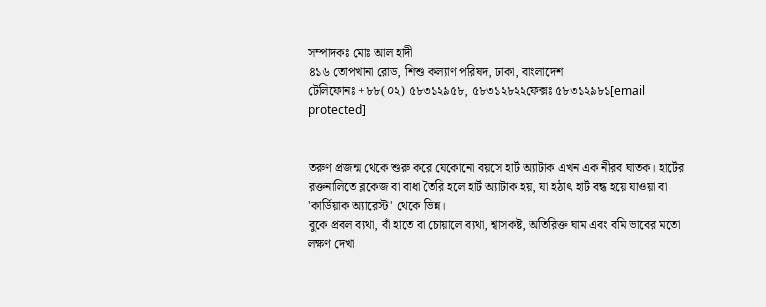সম্পাদকঃ মোঃ আল হাদী
৪১৬ তোপখানা রোড, শিশু কল্যাণ পরিষদ, ঢাকা, বাংলাদেশ
টেলিফোনঃ +৮৮(০২) ৫৮৩১২৯৫৮, ৫৮৩১২৮২২ফেক্সঃ ৫৮৩১২৯৮১[email protected]


তরুণ প্রজন্ম থেকে শুরু করে যেকোনো বয়সে হার্ট অ্যাটাক এখন এক নীরব ঘাতক। হার্টের রক্তনালিতে ব্লকেজ বা বাধা তৈরি হলে হার্ট অ্যাটাক হয়, যা হঠাৎ হার্ট বন্ধ হয়ে যাওয়া বা 'কার্ডিয়াক অ্যারেস্ট' থেকে ভিন্ন।
বুকে প্রবল ব্যথা, বাঁ হাতে বা চোয়ালে ব্যথা, শ্বাসকষ্ট, অতিরিক্ত ঘাম এবং বমি ভাবের মতো লক্ষণ দেখা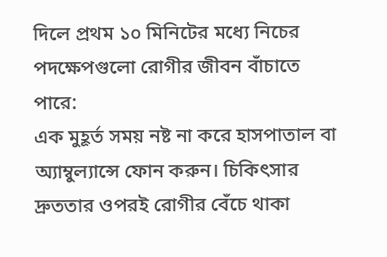দিলে প্রথম ১০ মিনিটের মধ্যে নিচের পদক্ষেপগুলো রোগীর জীবন বাঁচাতে পারে:
এক মুহূর্ত সময় নষ্ট না করে হাসপাতাল বা অ্যাম্বুল্যান্সে ফোন করুন। চিকিৎসার দ্রুততার ওপরই রোগীর বেঁচে থাকা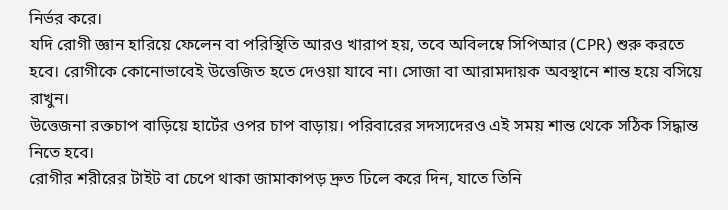নির্ভর করে।
যদি রোগী জ্ঞান হারিয়ে ফেলেন বা পরিস্থিতি আরও খারাপ হয়, তবে অবিলম্বে সিপিআর (CPR) শুরু করতে হবে। রোগীকে কোনোভাবেই উত্তেজিত হতে দেওয়া যাবে না। সোজা বা আরামদায়ক অবস্থানে শান্ত হয়ে বসিয়ে রাখুন।
উত্তেজনা রক্তচাপ বাড়িয়ে হার্টের ওপর চাপ বাড়ায়। পরিবারের সদস্যদেরও এই সময় শান্ত থেকে সঠিক সিদ্ধান্ত নিতে হবে।
রোগীর শরীরের টাইট বা চেপে থাকা জামাকাপড় দ্রুত ঢিলে করে দিন, যাতে তিনি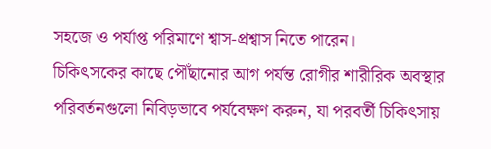সহজে ও পর্যাপ্ত পরিমাণে শ্বাস-প্রশ্বাস নিতে পারেন।
চিকিৎসকের কাছে পৌঁছানোর আগ পর্যন্ত রোগীর শারীরিক অবস্থার পরিবর্তনগুলো নিবিড়ভাবে পর্যবেক্ষণ করুন, যা পরবর্তী চিকিৎসায়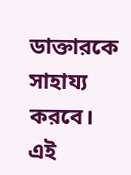ডাক্তারকে সাহায্য করবে।
এই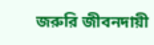জরুরি জীবনদায়ী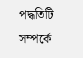পদ্ধতিটি সম্পর্কে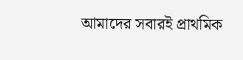আমাদের সবারই প্রাথমিক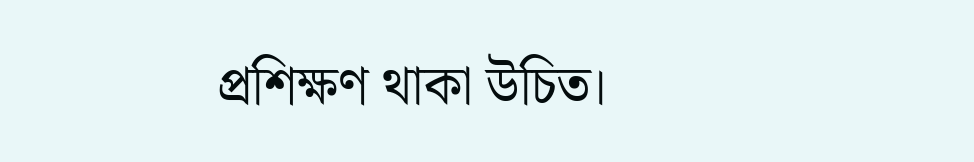প্রশিক্ষণ থাকা উচিত।